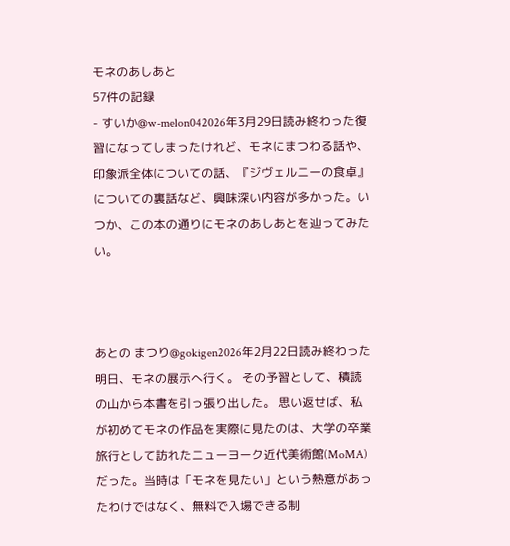モネのあしあと
57件の記録
- すいか@w-melon042026年3月29日読み終わった復習になってしまったけれど、モネにまつわる話や、印象派全体についての話、『ジヴェルニーの食卓』についての裏話など、興味深い内容が多かった。いつか、この本の通りにモネのあしあとを辿ってみたい。



あとの まつり@gokigen2026年2月22日読み終わった明日、モネの展示へ行く。 その予習として、積読の山から本書を引っ張り出した。 思い返せば、私が初めてモネの作品を実際に見たのは、大学の卒業旅行として訪れたニューヨーク近代美術館(MoMA)だった。当時は「モネを見たい」という熱意があったわけではなく、無料で入場できる制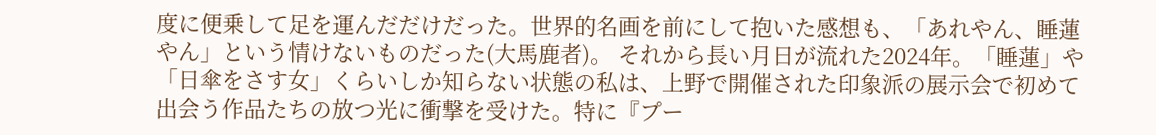度に便乗して足を運んだだけだった。世界的名画を前にして抱いた感想も、「あれやん、睡蓮やん」という情けないものだった(大馬鹿者)。 それから長い月日が流れた2024年。「睡蓮」や「日傘をさす女」くらいしか知らない状態の私は、上野で開催された印象派の展示会で初めて出会う作品たちの放つ光に衝撃を受けた。特に『プー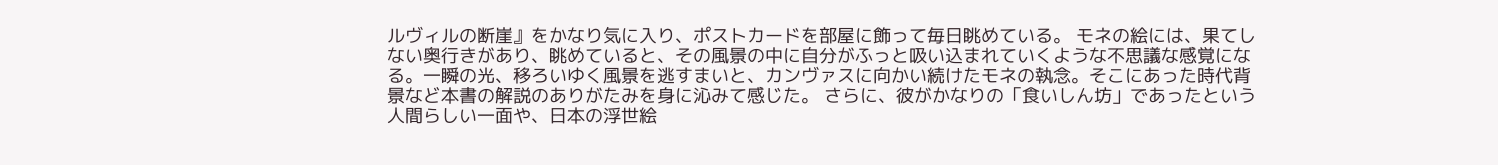ルヴィルの断崖』をかなり気に入り、ポストカードを部屋に飾って毎日眺めている。 モネの絵には、果てしない奥行きがあり、眺めていると、その風景の中に自分がふっと吸い込まれていくような不思議な感覚になる。一瞬の光、移ろいゆく風景を逃すまいと、カンヴァスに向かい続けたモネの執念。そこにあった時代背景など本書の解説のありがたみを身に沁みて感じた。 さらに、彼がかなりの「食いしん坊」であったという人間らしい一面や、日本の浮世絵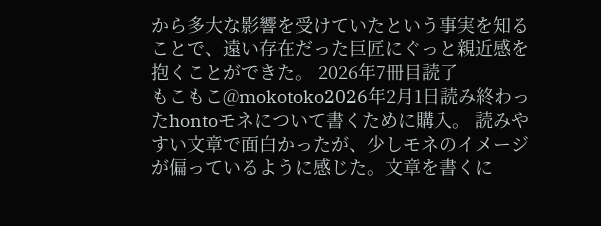から多大な影響を受けていたという事実を知ることで、遠い存在だった巨匠にぐっと親近感を抱くことができた。 2026年7冊目読了
もこもこ@mokotoko2026年2月1日読み終わったhontoモネについて書くために購入。 読みやすい文章で面白かったが、少しモネのイメージが偏っているように感じた。文章を書くに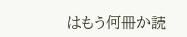はもう何冊か読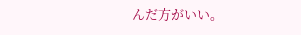んだ方がいい。